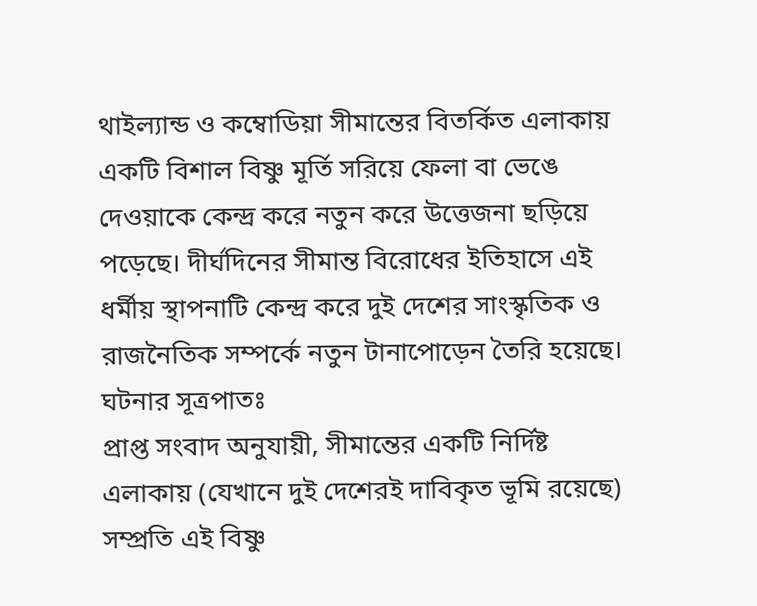থাইল্যান্ড ও কম্বোডিয়া সীমান্তের বিতর্কিত এলাকায় একটি বিশাল বিষ্ণু মূর্তি সরিয়ে ফেলা বা ভেঙে দেওয়াকে কেন্দ্র করে নতুন করে উত্তেজনা ছড়িয়ে পড়েছে। দীর্ঘদিনের সীমান্ত বিরোধের ইতিহাসে এই ধর্মীয় স্থাপনাটি কেন্দ্র করে দুই দেশের সাংস্কৃতিক ও রাজনৈতিক সম্পর্কে নতুন টানাপোড়েন তৈরি হয়েছে।
ঘটনার সূত্রপাতঃ
প্রাপ্ত সংবাদ অনুযায়ী, সীমান্তের একটি নির্দিষ্ট এলাকায় (যেখানে দুই দেশেরই দাবিকৃত ভূমি রয়েছে) সম্প্রতি এই বিষ্ণু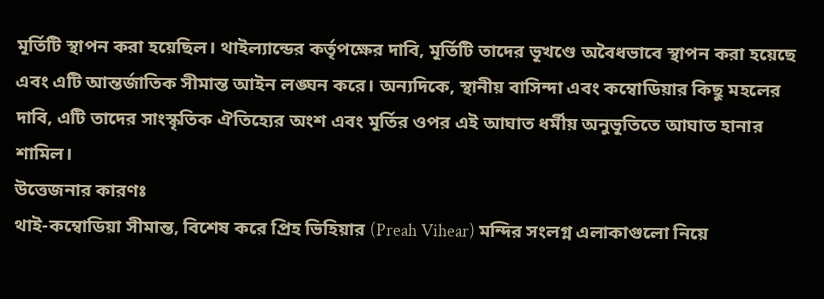মূর্তিটি স্থাপন করা হয়েছিল। থাইল্যান্ডের কর্তৃপক্ষের দাবি, মূর্তিটি তাদের ভূখণ্ডে অবৈধভাবে স্থাপন করা হয়েছে এবং এটি আন্তর্জাতিক সীমান্ত আইন লঙ্ঘন করে। অন্যদিকে, স্থানীয় বাসিন্দা এবং কম্বোডিয়ার কিছু মহলের দাবি, এটি তাদের সাংস্কৃতিক ঐতিহ্যের অংশ এবং মূর্তির ওপর এই আঘাত ধর্মীয় অনুভূতিতে আঘাত হানার শামিল।
উত্তেজনার কারণঃ
থাই-কম্বোডিয়া সীমান্ত, বিশেষ করে প্রিহ ভিহিয়ার (Preah Vihear) মন্দির সংলগ্ন এলাকাগুলো নিয়ে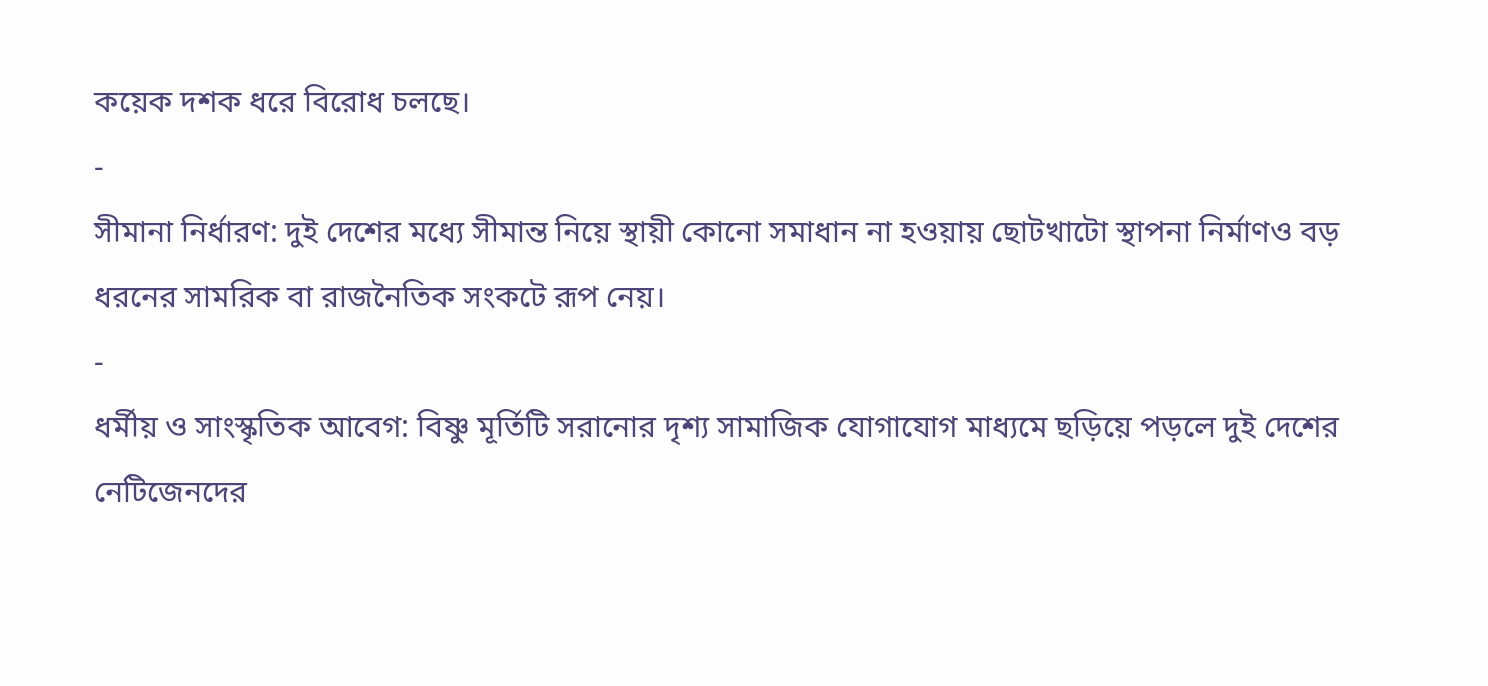কয়েক দশক ধরে বিরোধ চলছে।
-
সীমানা নির্ধারণ: দুই দেশের মধ্যে সীমান্ত নিয়ে স্থায়ী কোনো সমাধান না হওয়ায় ছোটখাটো স্থাপনা নির্মাণও বড় ধরনের সামরিক বা রাজনৈতিক সংকটে রূপ নেয়।
-
ধর্মীয় ও সাংস্কৃতিক আবেগ: বিষ্ণু মূর্তিটি সরানোর দৃশ্য সামাজিক যোগাযোগ মাধ্যমে ছড়িয়ে পড়লে দুই দেশের নেটিজেনদের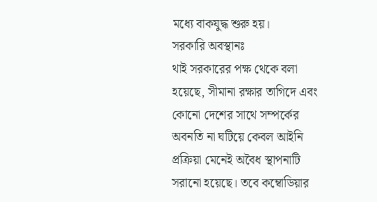মধ্যে বাকযুদ্ধ শুরু হয়।
সরকারি অবস্থানঃ
থাই সরকারের পক্ষ থেকে বলা হয়েছে, সীমানা রক্ষার তাগিদে এবং কোনো দেশের সাথে সম্পর্কের অবনতি না ঘটিয়ে কেবল আইনি প্রক্রিয়া মেনেই অবৈধ স্থাপনাটি সরানো হয়েছে। তবে কম্বোডিয়ার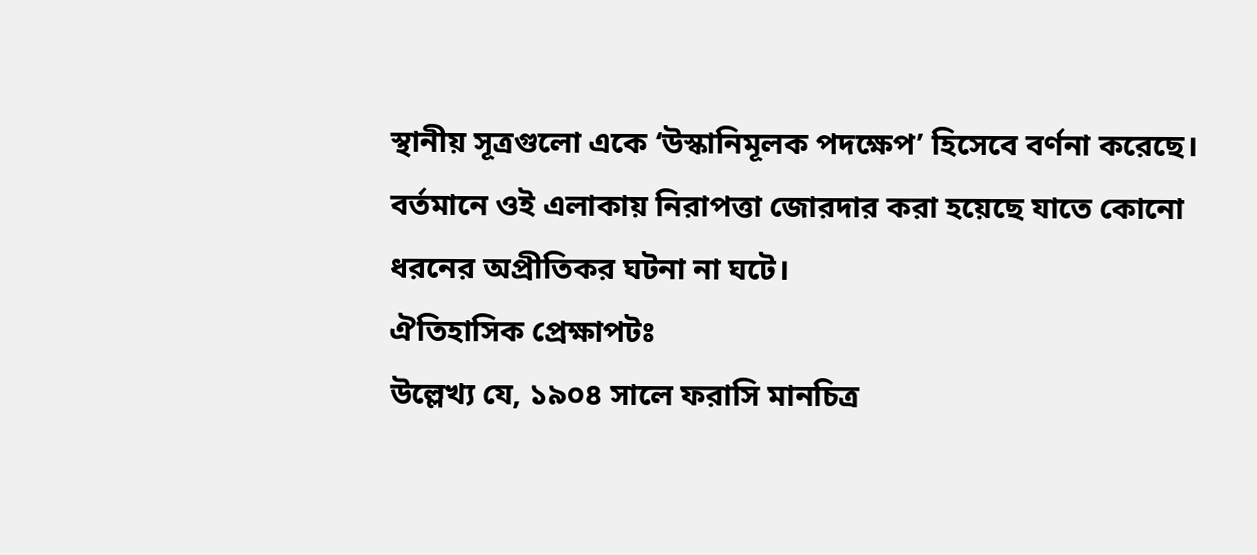স্থানীয় সূত্রগুলো একে ‘উস্কানিমূলক পদক্ষেপ’ হিসেবে বর্ণনা করেছে। বর্তমানে ওই এলাকায় নিরাপত্তা জোরদার করা হয়েছে যাতে কোনো ধরনের অপ্রীতিকর ঘটনা না ঘটে।
ঐতিহাসিক প্রেক্ষাপটঃ
উল্লেখ্য যে, ১৯০৪ সালে ফরাসি মানচিত্র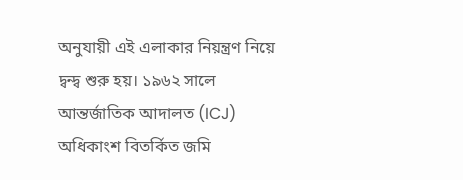অনুযায়ী এই এলাকার নিয়ন্ত্রণ নিয়ে দ্বন্দ্ব শুরু হয়। ১৯৬২ সালে আন্তর্জাতিক আদালত (ICJ) অধিকাংশ বিতর্কিত জমি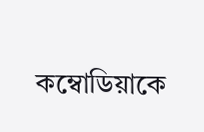কম্বোডিয়াকে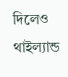দিলেও থাইল্যান্ড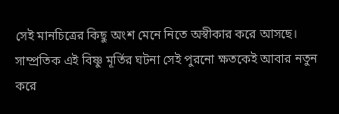সেই মানচিত্রের কিছু অংশ মেনে নিতে অস্বীকার করে আসছে।
সাম্প্রতিক এই বিষ্ণু মূর্তির ঘটনা সেই পুরনো ক্ষতকেই আবার নতুন করে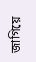জাগিয়ে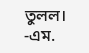তুলল।
-এম.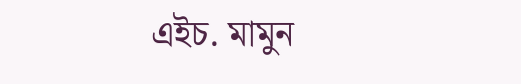এইচ. মামুন